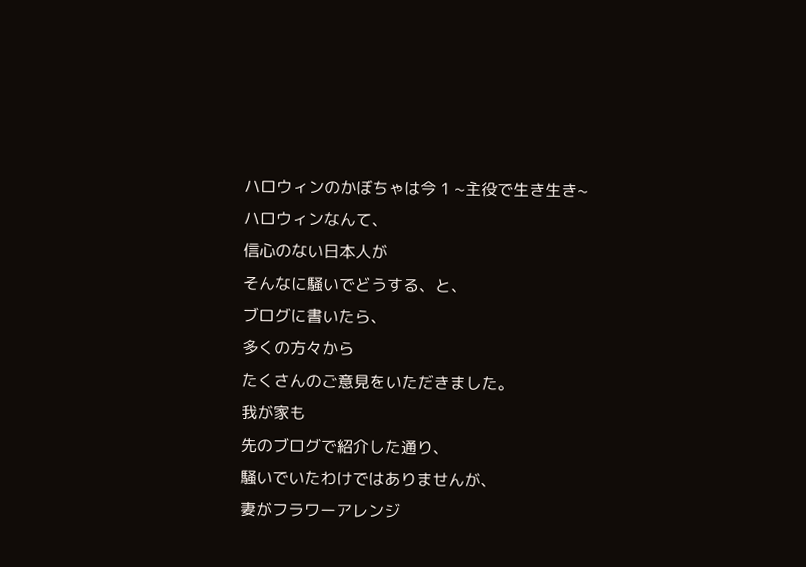ハロウィンのかぼちゃは今 1 ~主役で生き生き~
ハロウィンなんて、
信心のない日本人が
そんなに騒いでどうする、と、
ブログに書いたら、
多くの方々から
たくさんのご意見をいただきました。
我が家も
先のブログで紹介した通り、
騒いでいたわけではありませんが、
妻がフラワーアレンジ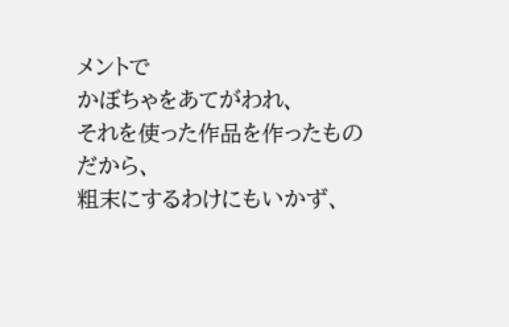メントで
かぼちゃをあてがわれ、
それを使った作品を作ったものだから、
粗末にするわけにもいかず、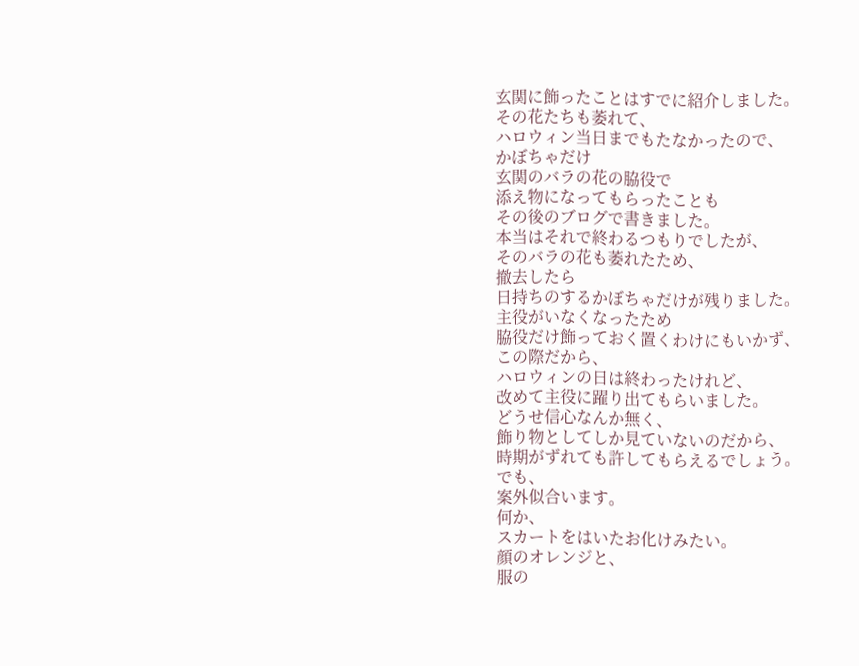玄関に飾ったことはすでに紹介しました。
その花たちも萎れて、
ハロウィン当日までもたなかったので、
かぼちゃだけ
玄関のバラの花の脇役で
添え物になってもらったことも
その後のブログで書きました。
本当はそれで終わるつもりでしたが、
そのバラの花も萎れたため、
撤去したら
日持ちのするかぼちゃだけが残りました。
主役がいなくなったため
脇役だけ飾っておく置くわけにもいかず、
この際だから、
ハロウィンの日は終わったけれど、
改めて主役に躍り出てもらいました。
どうせ信心なんか無く、
飾り物としてしか見ていないのだから、
時期がずれても許してもらえるでしょう。
でも、
案外似合います。
何か、
スカートをはいたお化けみたい。
顔のオレンジと、
服の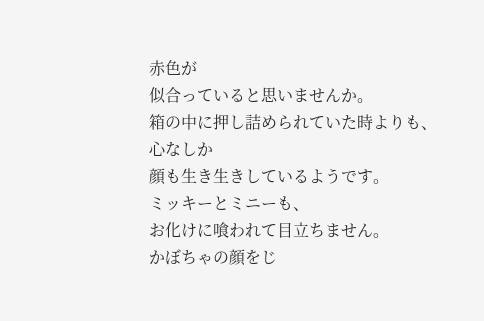赤色が
似合っていると思いませんか。
箱の中に押し詰められていた時よりも、
心なしか
顔も生き生きしているようです。
ミッキーとミニーも、
お化けに喰われて目立ちません。
かぼちゃの顔をじ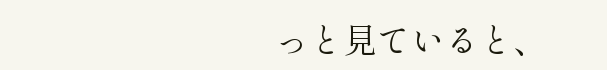っと見ていると、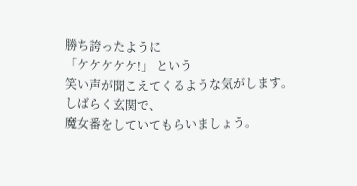勝ち誇ったように
「ケケケケケ!」 という
笑い声が聞こえてくるような気がします。
しばらく玄関で、
魔女番をしていてもらいましょう。